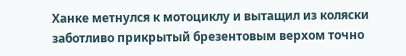Ханке метнулся к мотоциклу и вытащил из коляски заботливо прикрытый брезентовым верхом точно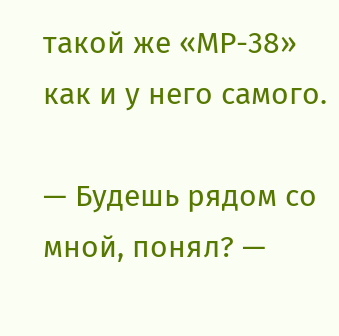такой же «МР-38» как и у него самого.

— Будешь рядом со мной, понял? —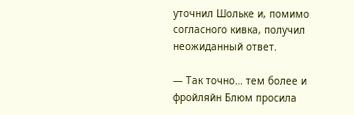уточнил Шольке и, помимо согласного кивка, получил неожиданный ответ.

— Так точно… тем более и фройляйн Блюм просила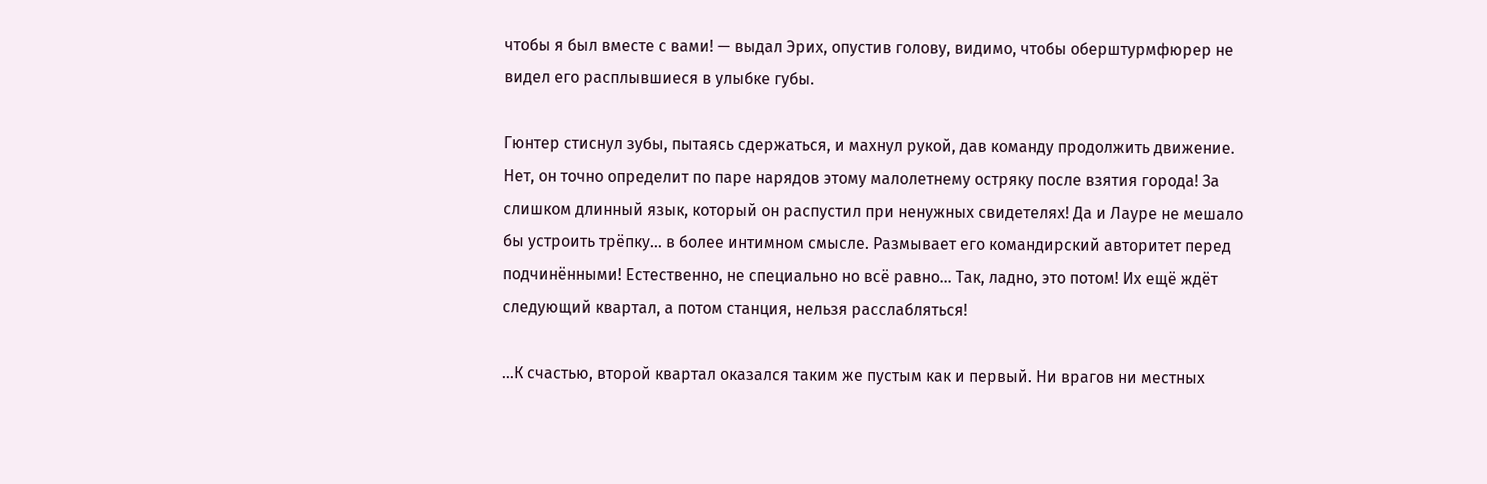чтобы я был вместе с вами! — выдал Эрих, опустив голову, видимо, чтобы оберштурмфюрер не видел его расплывшиеся в улыбке губы.

Гюнтер стиснул зубы, пытаясь сдержаться, и махнул рукой, дав команду продолжить движение. Нет, он точно определит по паре нарядов этому малолетнему остряку после взятия города! За слишком длинный язык, который он распустил при ненужных свидетелях! Да и Лауре не мешало бы устроить трёпку… в более интимном смысле. Размывает его командирский авторитет перед подчинёнными! Естественно, не специально но всё равно… Так, ладно, это потом! Их ещё ждёт следующий квартал, а потом станция, нельзя расслабляться!

…К счастью, второй квартал оказался таким же пустым как и первый. Ни врагов ни местных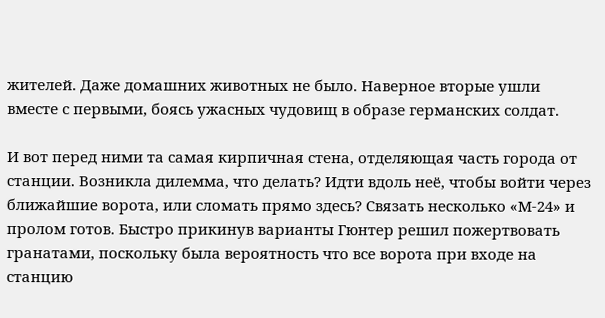жителей. Даже домашних животных не было. Наверное вторые ушли вместе с первыми, боясь ужасных чудовищ в образе германских солдат.

И вот перед ними та самая кирпичная стена, отделяющая часть города от станции. Возникла дилемма, что делать? Идти вдоль неё, чтобы войти через ближайшие ворота, или сломать прямо здесь? Связать несколько «М-24» и пролом готов. Быстро прикинув варианты Гюнтер решил пожертвовать гранатами, поскольку была вероятность что все ворота при входе на станцию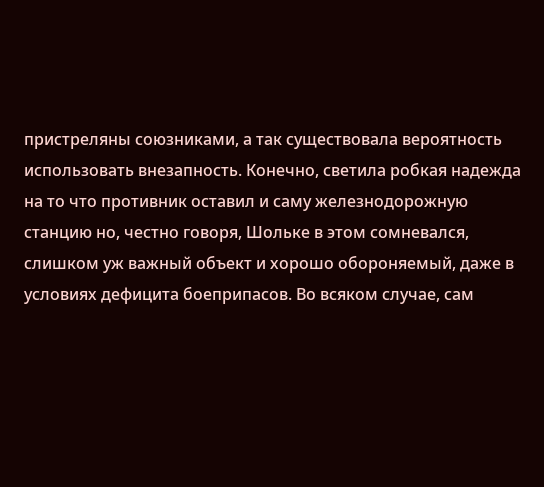пристреляны союзниками, а так существовала вероятность использовать внезапность. Конечно, светила робкая надежда на то что противник оставил и саму железнодорожную станцию но, честно говоря, Шольке в этом сомневался, слишком уж важный объект и хорошо обороняемый, даже в условиях дефицита боеприпасов. Во всяком случае, сам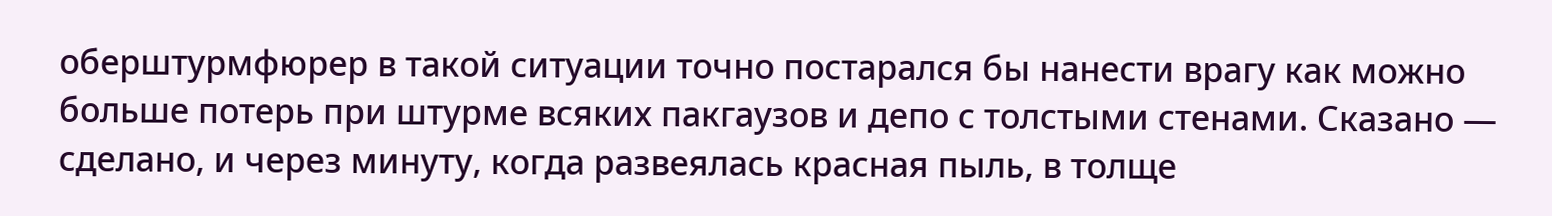оберштурмфюрер в такой ситуации точно постарался бы нанести врагу как можно больше потерь при штурме всяких пакгаузов и депо с толстыми стенами. Сказано — сделано, и через минуту, когда развеялась красная пыль, в толще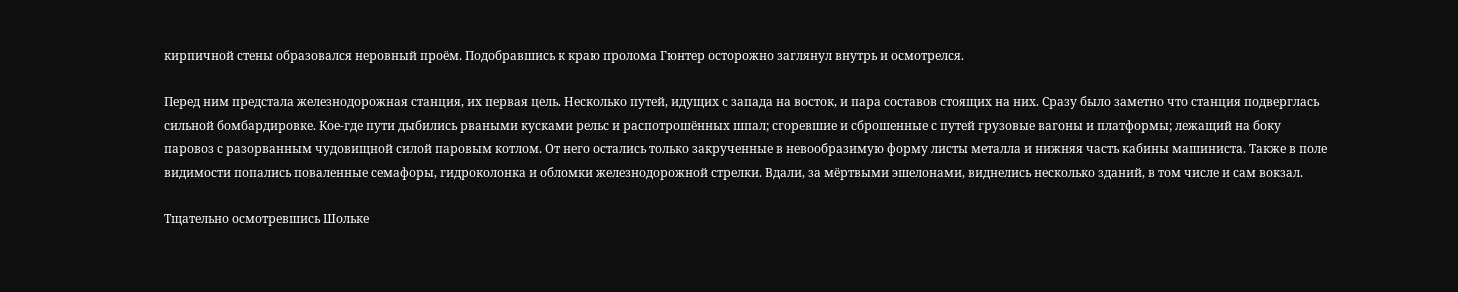кирпичной стены образовался неровный проём. Подобравшись к краю пролома Гюнтер осторожно заглянул внутрь и осмотрелся.

Перед ним предстала железнодорожная станция, их первая цель. Несколько путей, идущих с запада на восток, и пара составов стоящих на них. Сразу было заметно что станция подверглась сильной бомбардировке. Кое-где пути дыбились рваными кусками рельс и распотрошённых шпал; сгоревшие и сброшенные с путей грузовые вагоны и платформы; лежащий на боку паровоз с разорванным чудовищной силой паровым котлом. От него остались только закрученные в невообразимую форму листы металла и нижняя часть кабины машиниста. Также в поле видимости попались поваленные семафоры, гидроколонка и обломки железнодорожной стрелки. Вдали, за мёртвыми эшелонами, виднелись несколько зданий, в том числе и сам вокзал.

Тщательно осмотревшись Шольке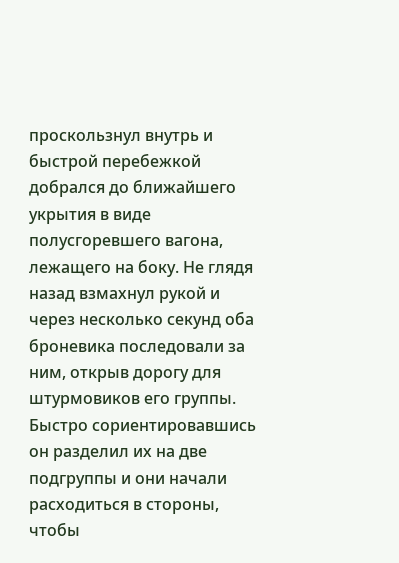проскользнул внутрь и быстрой перебежкой добрался до ближайшего укрытия в виде полусгоревшего вагона, лежащего на боку. Не глядя назад взмахнул рукой и через несколько секунд оба броневика последовали за ним, открыв дорогу для штурмовиков его группы. Быстро сориентировавшись он разделил их на две подгруппы и они начали расходиться в стороны, чтобы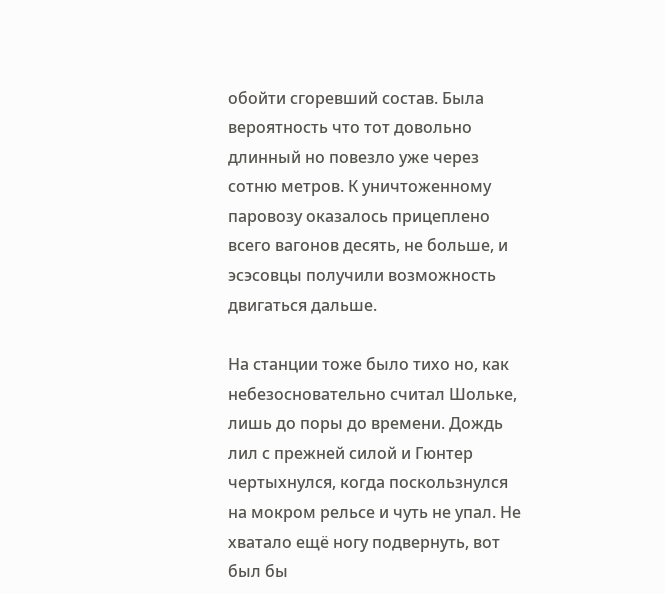обойти сгоревший состав. Была вероятность что тот довольно длинный но повезло уже через сотню метров. К уничтоженному паровозу оказалось прицеплено всего вагонов десять, не больше, и эсэсовцы получили возможность двигаться дальше.

На станции тоже было тихо но, как небезосновательно считал Шольке, лишь до поры до времени. Дождь лил с прежней силой и Гюнтер чертыхнулся, когда поскользнулся на мокром рельсе и чуть не упал. Не хватало ещё ногу подвернуть, вот был бы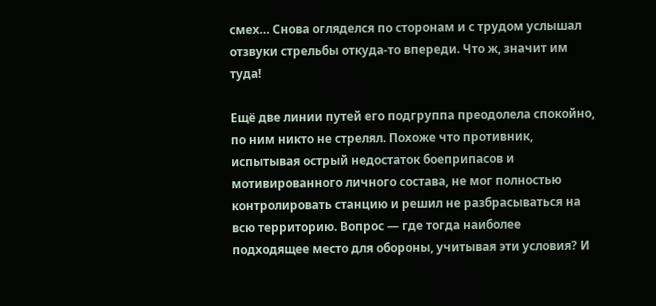смех… Снова огляделся по сторонам и с трудом услышал отзвуки стрельбы откуда-то впереди. Что ж, значит им туда!

Ещё две линии путей его подгруппа преодолела спокойно, по ним никто не стрелял. Похоже что противник, испытывая острый недостаток боеприпасов и мотивированного личного состава, не мог полностью контролировать станцию и решил не разбрасываться на всю территорию. Вопрос — где тогда наиболее подходящее место для обороны, учитывая эти условия? И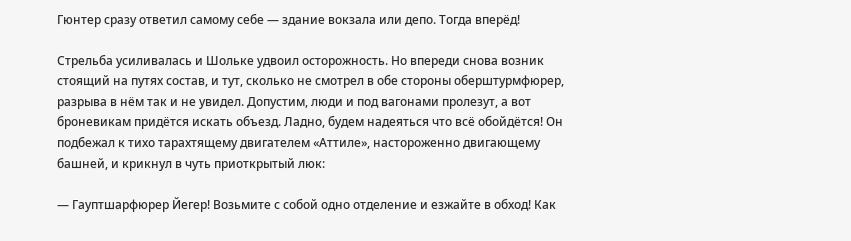Гюнтер сразу ответил самому себе — здание вокзала или депо. Тогда вперёд!

Стрельба усиливалась и Шольке удвоил осторожность. Но впереди снова возник стоящий на путях состав, и тут, сколько не смотрел в обе стороны оберштурмфюрер, разрыва в нём так и не увидел. Допустим, люди и под вагонами пролезут, а вот броневикам придётся искать объезд. Ладно, будем надеяться что всё обойдётся! Он подбежал к тихо тарахтящему двигателем «Аттиле», настороженно двигающему башней, и крикнул в чуть приоткрытый люк:

— Гауптшарфюрер Йегер! Возьмите с собой одно отделение и езжайте в обход! Как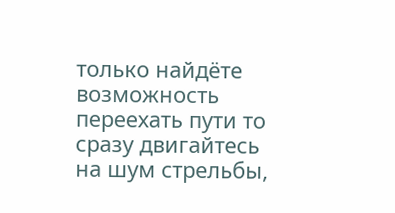только найдёте возможность переехать пути то сразу двигайтесь на шум стрельбы,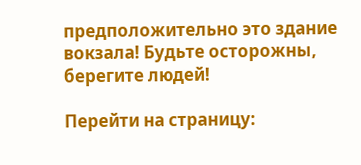предположительно это здание вокзала! Будьте осторожны, берегите людей!

Перейти на страницу: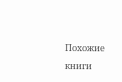Похожие книги